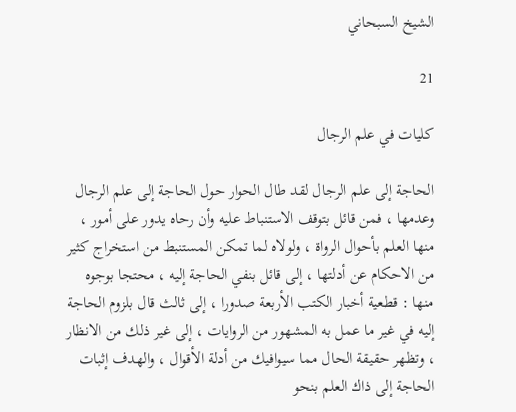الشيخ السبحاني

21

كليات في علم الرجال

الحاجة إلى علم الرجال لقد طال الحوار حول الحاجة إلى علم الرجال وعدمها ، فمن قائل بتوقف الاستنباط عليه وأن رحاه يدور على أمور ، منها العلم بأحوال الرواة ، ولولاه لما تمكن المستنبط من استخراج كثير من الاحكام عن أدلتها ، إلى قائل بنفي الحاجة إليه ، محتجا بوجوه منها : قطعية أخبار الكتب الأربعة صدورا ، إلى ثالث قال بلزوم الحاجة إليه في غير ما عمل به المشهور من الروايات ، إلى غير ذلك من الانظار ، وتظهر حقيقة الحال مما سيوافيك من أدلة الأقوال ، والهدف إثبات الحاجة إلى ذاك العلم بنحو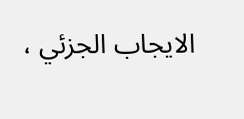الايجاب الجزئي ،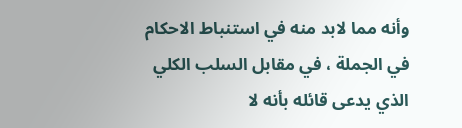وأنه مما لابد منه في استنباط الاحكام في الجملة ، في مقابل السلب الكلي الذي يدعى قائله بأنه لا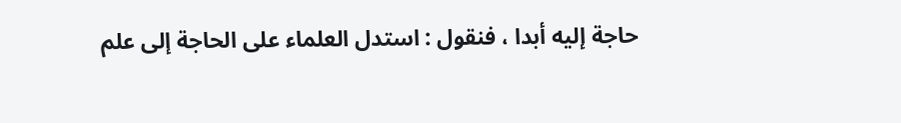حاجة إليه أبدا ، فنقول : استدل العلماء على الحاجة إلى علم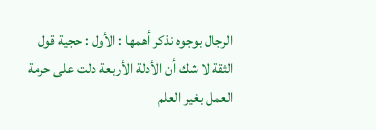الرجال بوجوه نذكر أهمها : الأول : حجية قول الثقة لا شك أن الأدلة الأربعة دلت على حرمة العمل بغير العلم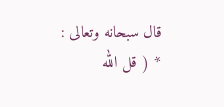قال سبحانه وتعالى : * ( قل الله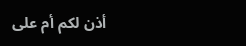أذن لكم أم على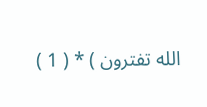الله تفترون ) * ( 1 )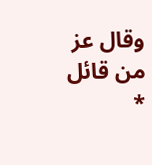وقال عز من قائل *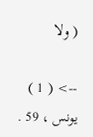( ولا

--> ( 1 ) يونس ، 59 .